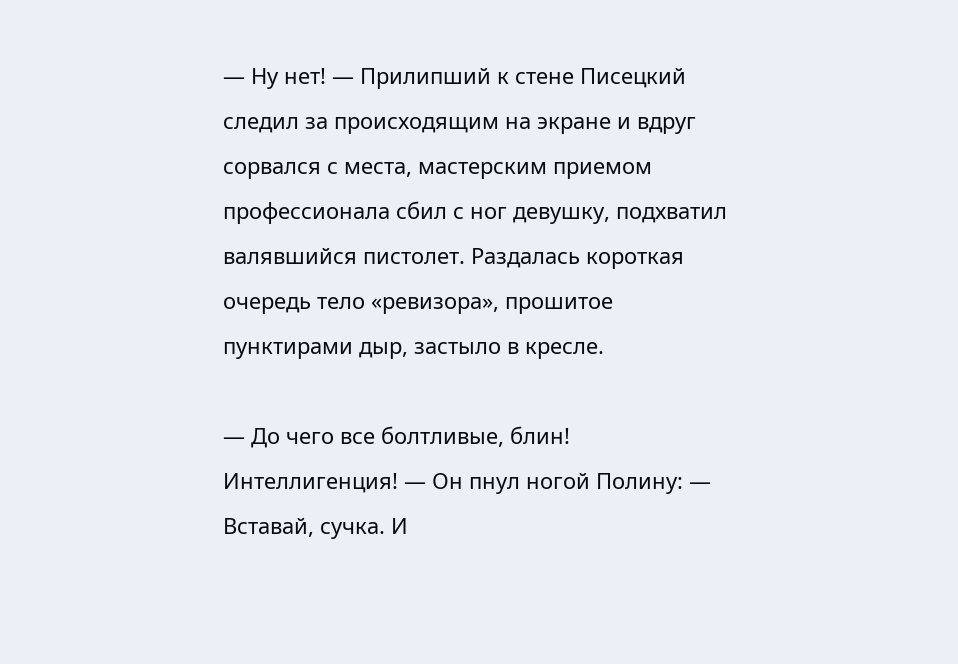— Ну нет! — Прилипший к стене Писецкий следил за происходящим на экране и вдруг сорвался с места, мастерским приемом профессионала сбил с ног девушку, подхватил валявшийся пистолет. Раздалась короткая очередь тело «ревизора», прошитое пунктирами дыр, застыло в кресле.

— До чего все болтливые, блин! Интеллигенция! — Он пнул ногой Полину: — Вставай, сучка. И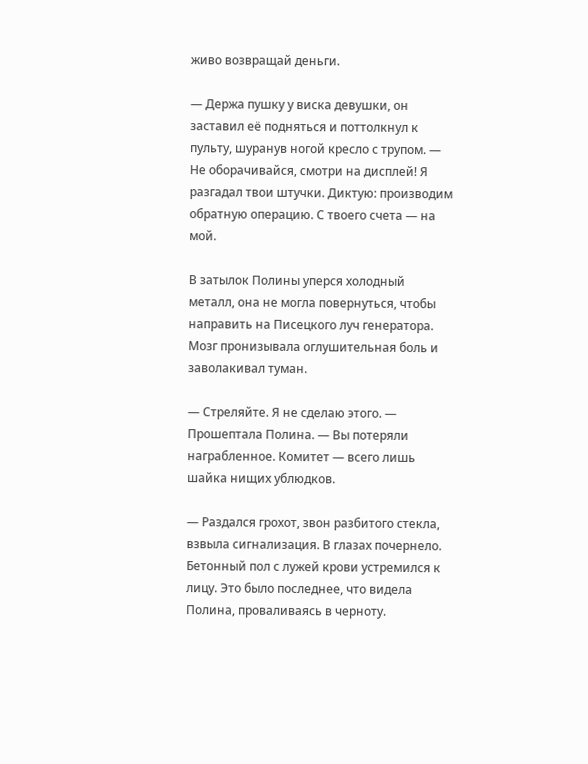живо возвращай деньги.

— Держа пушку у виска девушки, он заставил её подняться и поттолкнул к пульту, шуранув ногой кресло с трупом. — Не оборачивайся, смотри на дисплей! Я разгадал твои штучки. Диктую: производим обратную операцию. С твоего счета — на мой.

В затылок Полины уперся холодный металл, она не могла повернуться, чтобы направить на Писецкого луч генератора. Мозг пронизывала оглушительная боль и заволакивал туман.

— Стреляйте. Я не сделаю этого. — Прошептала Полина. — Вы потеряли награбленное. Комитет — всего лишь шайка нищих ублюдков.

— Раздался грохот, звон разбитого стекла, взвыла сигнализация. В глазах почернело. Бетонный пол с лужей крови устремился к лицу. Это было последнее, что видела Полина, проваливаясь в черноту.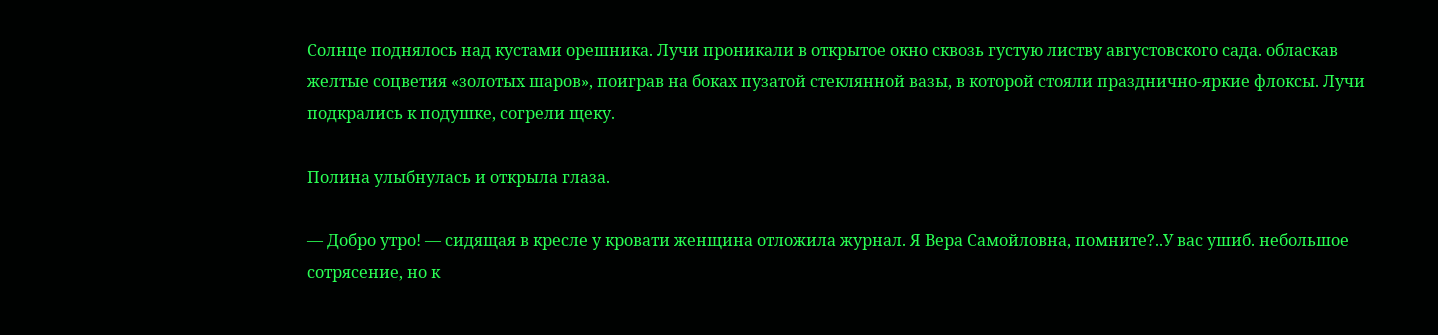Солнце поднялось над кустами орешника. Лучи проникали в открытое окно сквозь густую листву августовского сада. обласкав желтые соцветия «золотых шаров», поиграв на боках пузатой стеклянной вазы, в которой стояли празднично-яркие флоксы. Лучи подкрались к подушке, согрели щеку.

Полина улыбнулась и открыла глаза.

— Добро утро! — сидящая в кресле у кровати женщина отложила журнал. Я Вера Самойловна, помните?..У вас ушиб. небольшое сотрясение, но к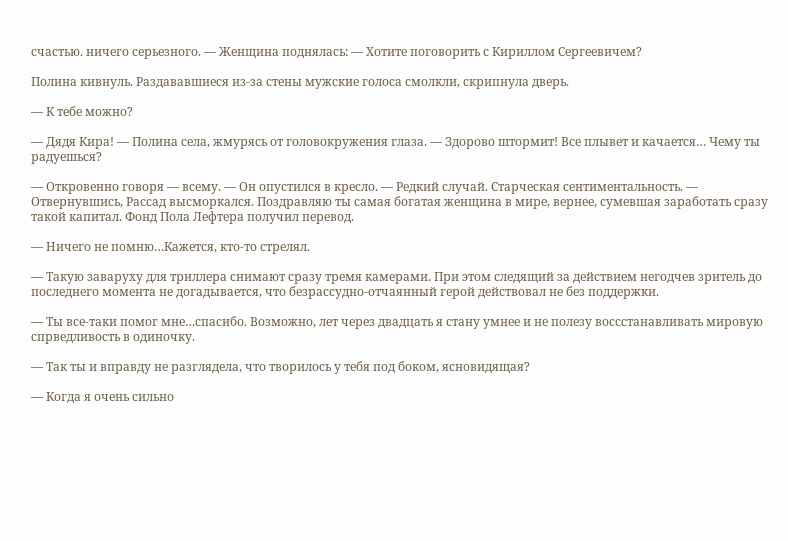счастью. ничего серьезного. — Женщина поднялась: — Хотите поговорить с Кириллом Сергеевичем?

Полина кивнуль. Раздававшиеся из-за стены мужские голоса смолкли, скрипнула дверь.

— К тебе можно?

— Дядя Кира! — Полина села, жмурясь от головокружения глаза. — Здорово штормит! Все плывет и качается… Чему ты радуешься?

— Откровенно говоря — всему. — Он опустился в кресло. — Редкий случай. Старческая сентиментальность. — Отвернувшись, Рассад высморкался. Поздравляю ты самая богатая женщина в мире, вернее, сумевшая заработать сразу такой капитал. Фонд Пола Лефтера получил перевод.

— Ничего не помню…Кажется, кто-то стрелял.

— Такую заваруху для триллера снимают сразу тремя камерами. При этом следящий за действием негодчев зритель до последнего момента не догадывается, что безрассудно-отчаянный герой действовал не без поддержки.

— Ты все-таки помог мне…спасибо. Возможно, лет через двадцать я стану умнее и не полезу воссстанавливать мировую спрведливость в одиночку.

— Так ты и вправду не разглядела, что творилось у тебя под боком, ясновидящая?

— Когда я очень сильно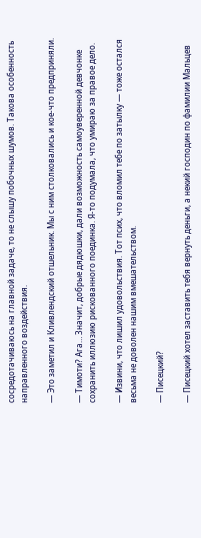сосредотачиваюсь на главной задаче, то не слышу побочных шумов. Такова особенность направленного воздействия.

— Это заметил и Кливлендский отшельник. Мы с ним столковались и кое-что предприняли.

— Тимоти? Ага… Значит, добрые дядюшки, дали возможность самоуверенной девчонке сохранить иллюзию рискованного поединка. Я-то подумала, что умираю за правое дело.

— Извини, что лишил удовольствия. Тот псих, что вломил тебе по затылку — тоже остался весьма не доволен нашим вмешательством.

— Писецкий?

— Писецкий хотел заставить тебя вернуть деньги, а некий господин по фамилии Мальцев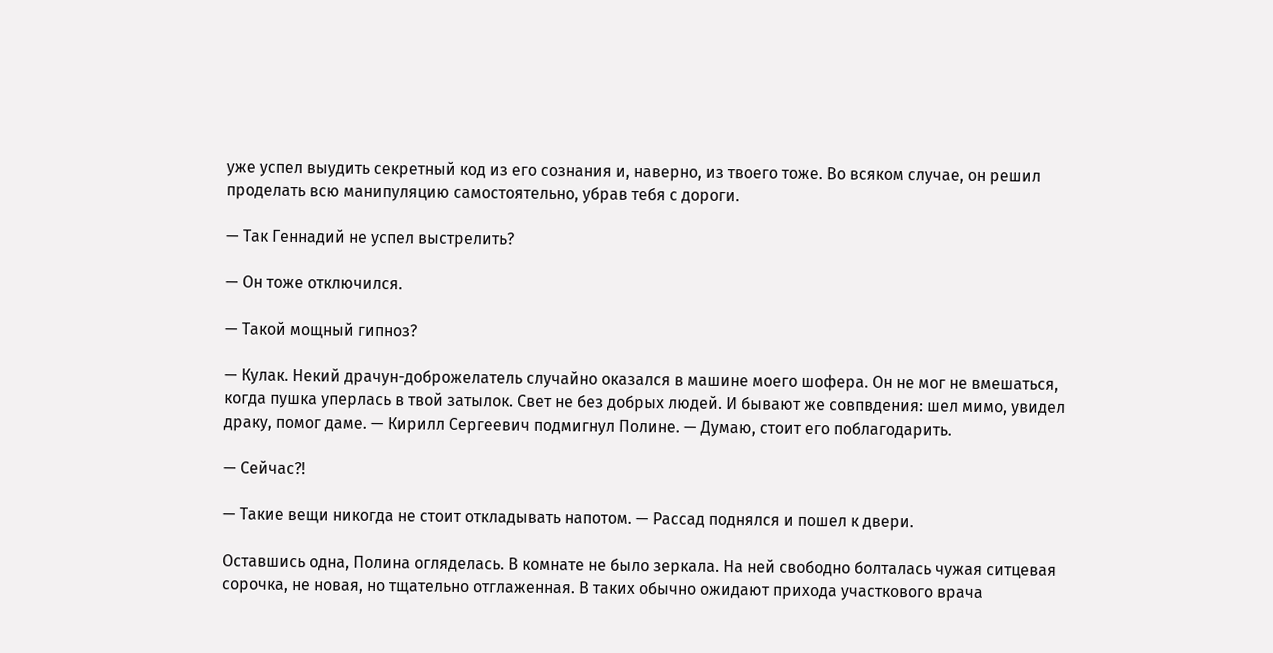уже успел выудить секретный код из его сознания и, наверно, из твоего тоже. Во всяком случае, он решил проделать всю манипуляцию самостоятельно, убрав тебя с дороги.

— Так Геннадий не успел выстрелить?

— Он тоже отключился.

— Такой мощный гипноз?

— Кулак. Некий драчун-доброжелатель случайно оказался в машине моего шофера. Он не мог не вмешаться, когда пушка уперлась в твой затылок. Свет не без добрых людей. И бывают же совпвдения: шел мимо, увидел драку, помог даме. — Кирилл Сергеевич подмигнул Полине. — Думаю, стоит его поблагодарить.

— Сейчас?!

— Такие вещи никогда не стоит откладывать напотом. — Рассад поднялся и пошел к двери.

Оставшись одна, Полина огляделась. В комнате не было зеркала. На ней свободно болталась чужая ситцевая сорочка, не новая, но тщательно отглаженная. В таких обычно ожидают прихода участкового врача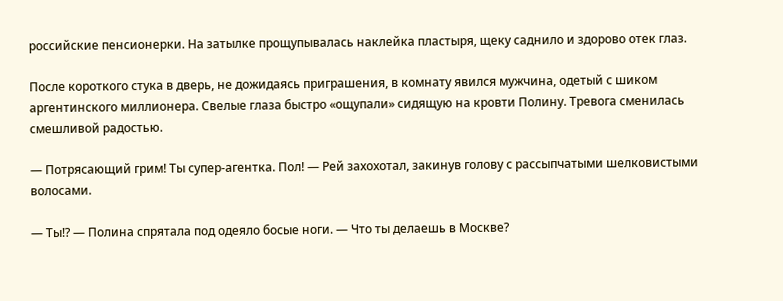российские пенсионерки. На затылке прощупывалась наклейка пластыря, щеку саднило и здорово отек глаз.

После короткого стука в дверь, не дожидаясь приграшения, в комнату явился мужчина, одетый с шиком аргентинского миллионера. Свелые глаза быстро «ощупали» сидящую на кровти Полину. Тревога сменилась смешливой радостью.

— Потрясающий грим! Ты супер-агентка. Пол! — Рей захохотал, закинув голову с рассыпчатыми шелковистыми волосами.

— Ты!? — Полина спрятала под одеяло босые ноги. — Что ты делаешь в Москве?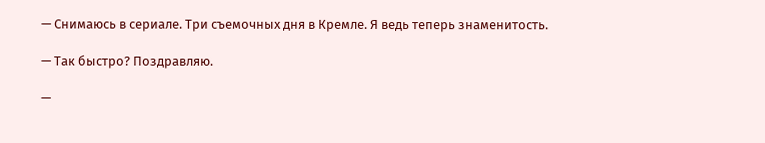— Снимаюсь в сериале. Три съемочных дня в Кремле. Я ведь теперь знаменитость.

— Так быстро? Поздравляю.

—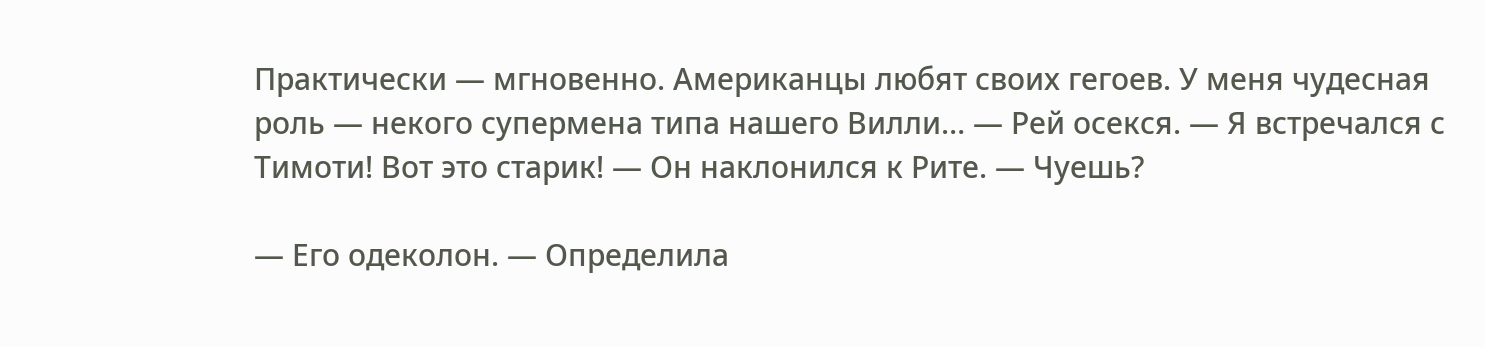Практически — мгновенно. Американцы любят своих гегоев. У меня чудесная роль — некого супермена типа нашего Вилли… — Рей осекся. — Я встречался с Тимоти! Вот это старик! — Он наклонился к Рите. — Чуешь?

— Его одеколон. — Определила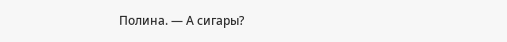Полина. — А сигары?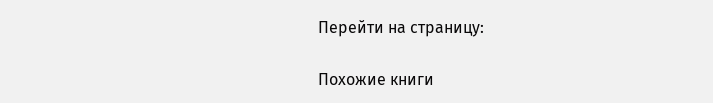Перейти на страницу:

Похожие книги